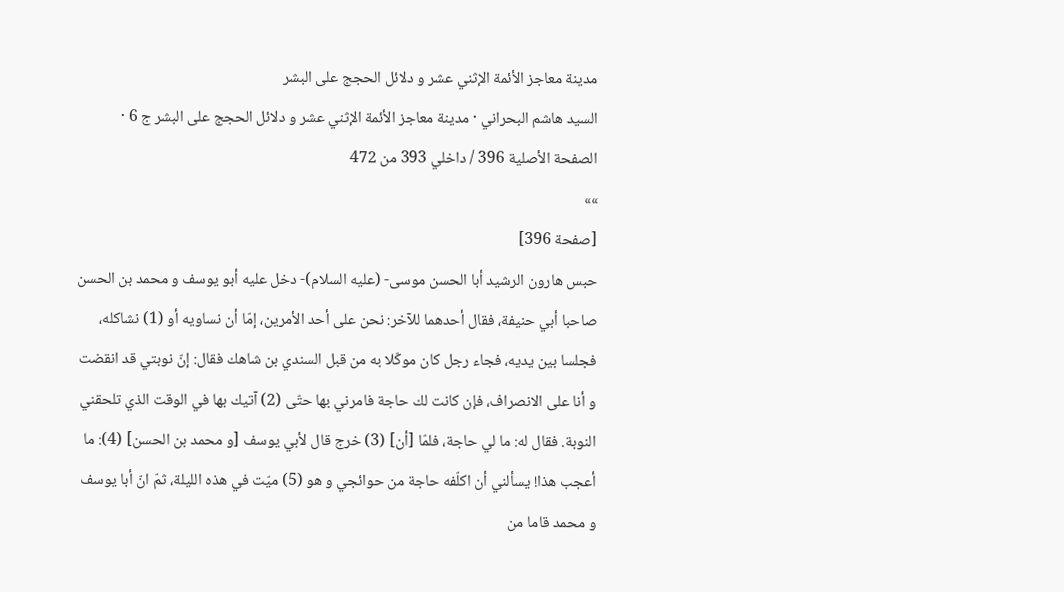مدينة معاجز الأئمة الإثني عشر و دلائل الحجج على البشر
السيد هاشم البحراني · مدينة معاجز الأئمة الإثني عشر و دلائل الحجج على البشر ج 6 · الصفحة الأصلية 396 / داخلي 393 من 472
»»
[صفحة 396]
حبس هارون الرشيد أبا الحسن موسى- (عليه السلام)- دخل عليه أبو يوسف و محمد بن الحسن صاحبا أبي حنيفة، فقال أحدهما للآخر: نحن على أحد الأمرين، إمّا أن نساويه أو (1) نشاكله، فجلسا بين يديه، فجاء رجل كان موكّلا به من قبل السندي بن شاهك فقال: إنّ نوبتي قد انقضت و أنا على الانصراف، فإن كانت لك حاجة فامرني بها حتّى (2) آتيك بها في الوقت الذي تلحقني النوبة. فقال له: ما لي حاجة، فلمّا [أن] (3) خرج قال لأبي يوسف [و محمد بن الحسن] (4): ما أعجب هذا! يسألني أن اكلّفه حاجة من حوائجي و هو (5) ميّت في هذه الليلة، ثمّ انّ أبا يوسف و محمد قاما من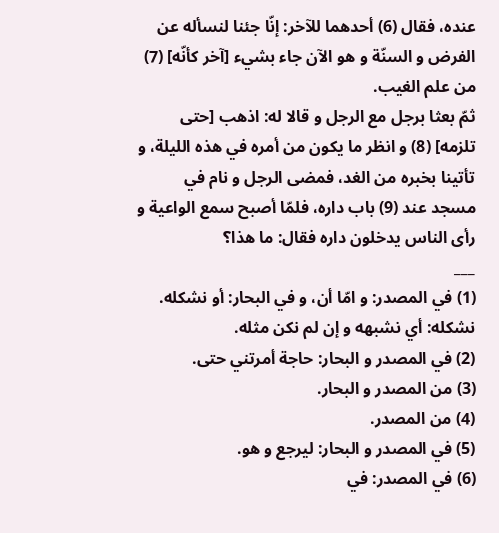عنده، فقال (6) أحدهما للآخر: إنّا جئنا لنسأله عن الفرض و السنّة و هو الآن جاء بشيء [آخر كأنّه] (7) من علم الغيب.
ثمّ بعثا برجل مع الرجل و قالا له: اذهب [حتى تلزمه] (8) و انظر ما يكون من أمره في هذه الليلة، و تأتينا بخبره من الغد، فمضى الرجل و نام في مسجد عند (9) باب داره، فلمّا أصبح سمع الواعية و رأى الناس يدخلون داره فقال: ما هذا؟
___
(1) في المصدر: و امّا أن، و في البحار: أو نشكله. نشكله: أي نشبهه و إن لم نكن مثله.
(2) في المصدر و البحار: حاجة أمرتني حتى.
(3) من المصدر و البحار.
(4) من المصدر.
(5) في المصدر و البحار: ليرجع و هو.
(6) في المصدر: في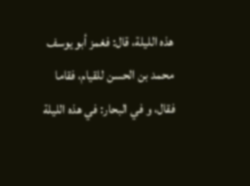هذه الليلة، قال: فغمز أبو يوسف محمد بن الحسن للقيام، فقاما فقال، و في البحار: في هذه الليلة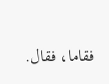فقاما، فقال.